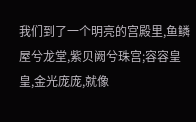我们到了一个明亮的宫殿里,鱼鳞屋兮龙堂,紫贝阙兮珠宫;容容皇皇,金光庞庞,就像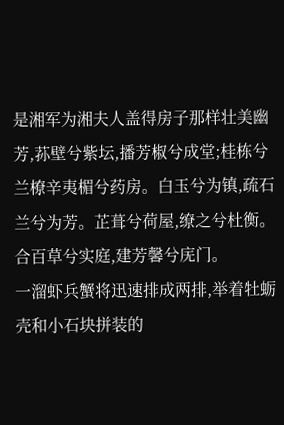是湘军为湘夫人盖得房子那样壮美幽芳,荪壁兮紫坛,播芳椒兮成堂;桂栋兮兰橑辛夷楣兮药房。白玉兮为镇,疏石兰兮为芳。芷葺兮荷屋,缭之兮杜衡。合百草兮实庭,建芳馨兮庑门。
一溜虾兵蟹将迅速排成两排,举着牡蛎壳和小石块拼装的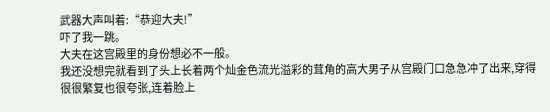武器大声叫着:“恭迎大夫!”
吓了我一跳。
大夫在这宫殿里的身份想必不一般。
我还没想完就看到了头上长着两个灿金色流光溢彩的茸角的高大男子从宫殿门口急急冲了出来,穿得很很繁复也很夸张,连着脸上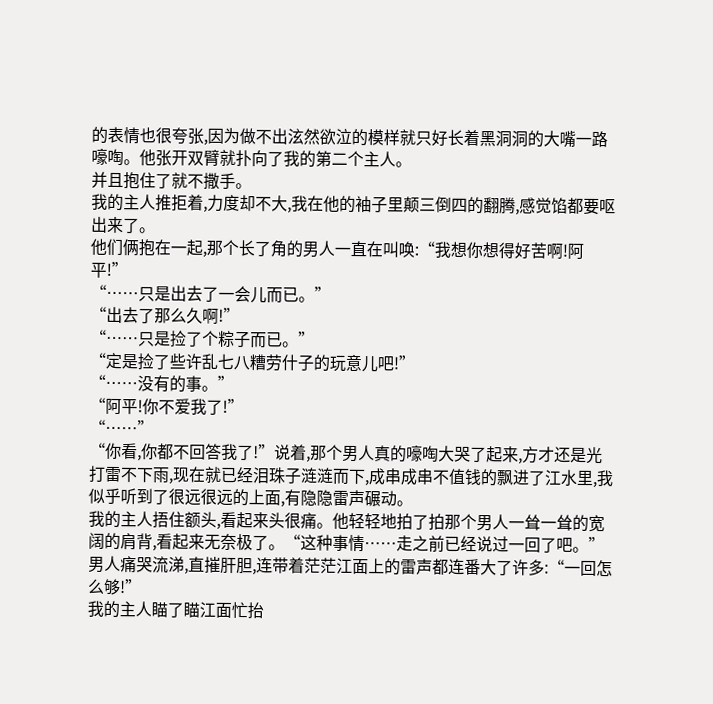的表情也很夸张,因为做不出泫然欲泣的模样就只好长着黑洞洞的大嘴一路嚎啕。他张开双臂就扑向了我的第二个主人。
并且抱住了就不撒手。
我的主人推拒着,力度却不大,我在他的袖子里颠三倒四的翻腾,感觉馅都要呕出来了。
他们俩抱在一起,那个长了角的男人一直在叫唤:“我想你想得好苦啊!阿平!”
“……只是出去了一会儿而已。”
“出去了那么久啊!”
“……只是捡了个粽子而已。”
“定是捡了些许乱七八糟劳什子的玩意儿吧!”
“……没有的事。”
“阿平!你不爱我了!”
“……”
“你看,你都不回答我了!”说着,那个男人真的嚎啕大哭了起来,方才还是光打雷不下雨,现在就已经泪珠子涟涟而下,成串成串不值钱的飘进了江水里,我似乎听到了很远很远的上面,有隐隐雷声碾动。
我的主人捂住额头,看起来头很痛。他轻轻地拍了拍那个男人一耸一耸的宽阔的肩背,看起来无奈极了。“这种事情……走之前已经说过一回了吧。”
男人痛哭流涕,直摧肝胆,连带着茫茫江面上的雷声都连番大了许多:“一回怎么够!”
我的主人瞄了瞄江面忙抬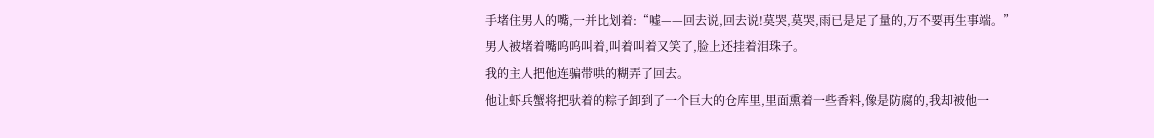手堵住男人的嘴,一并比划着:“嘘——回去说,回去说!莫哭,莫哭,雨已是足了量的,万不要再生事端。”
男人被堵着嘴呜呜叫着,叫着叫着又笑了,脸上还挂着泪珠子。
我的主人把他连骗带哄的糊弄了回去。
他让虾兵蟹将把驮着的粽子卸到了一个巨大的仓库里,里面熏着一些香料,像是防腐的,我却被他一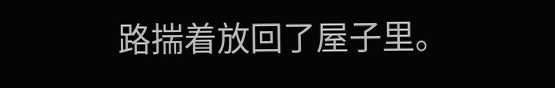路揣着放回了屋子里。